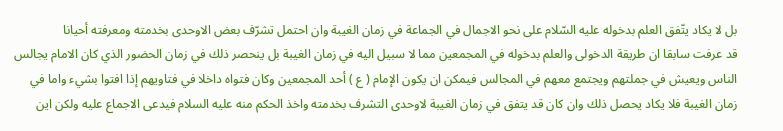بل لا يكاد يتّفق العلم بدخوله عليه السّلام على نحو الاجمال في الجماعة في زمان الغيبة وان احتمل تشرّف بعض الاوحدى بخدمته ومعرفته أحيانا
قد عرفت سابقا ان طريقة الدخولى والعلم بدخوله في المجمعين مما لا سبيل اليه في زمان الغيبة بل ينحصر ذلك في زمان الحضور الذي كان الامام يجالس الناس ويعيش في جملتهم ويجتمع معهم في المجالس فيمكن ان يكون الإمام ( ع ) أحد المجمعين وكان فتواه داخلا في فتاويهم إذا افتوا بشيء واما في زمان الغيبة فلا يكاد يحصل ذلك وان كان قد يتفق في زمان الغيبة لاوحدى التشرف بخدمته واخذ الحكم منه عليه السلام فيدعى الاجماع عليه ولكن اين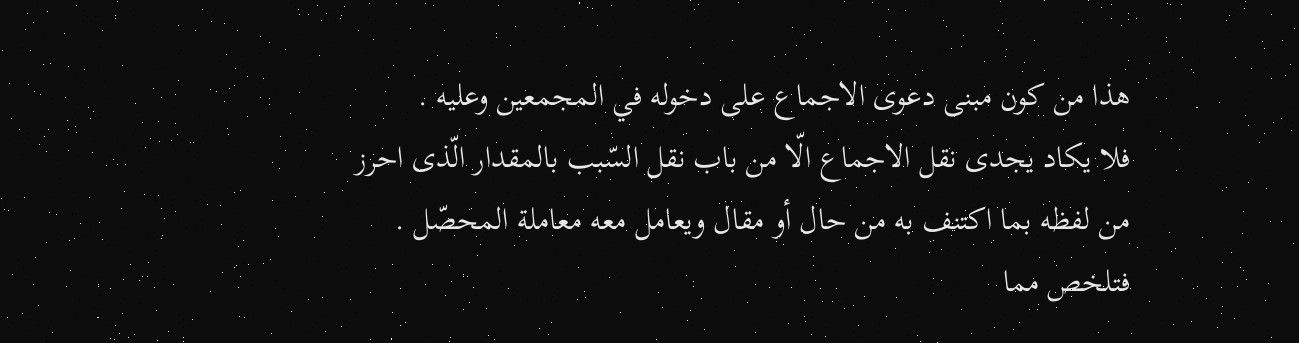هذا من كون مبنى دعوى الاجماع على دخوله في المجمعين وعليه .
فلا يكاد يجدى نقل الاجماع الّا من باب نقل السّبب بالمقدار الّذى احرز من لفظه بما اكتنف به من حال أو مقال ويعامل معه معاملة المحصّل .
فتلخص مما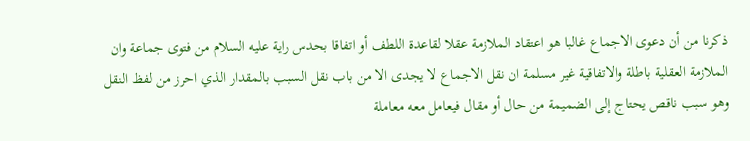ذكرنا من أن دعوى الاجماع غالبا هو اعتقاد الملازمة عقلا لقاعدة اللطف أو اتفاقا بحدس راية عليه السلام من فتوى جماعة وان الملازمة العقلية باطلة والاتفاقية غير مسلمة ان نقل الاجماع لا يجدى الا من باب نقل السبب بالمقدار الذي احرز من لفظ النقل وهو سبب ناقص يحتاج إلى الضميمة من حال أو مقال فيعامل معه معاملة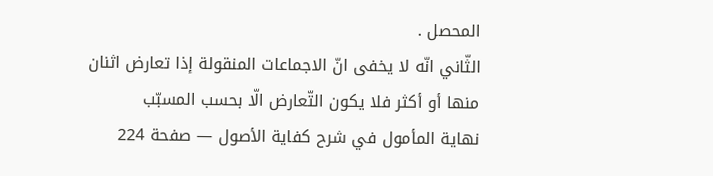المحصل .
الثّاني انّه لا يخفى انّ الاجماعات المنقولة إذا تعارض اثنان منها أو أكثر فلا يكون التّعارض الّا بحسب المسبّب
نهاية المأمول في شرح كفاية الأصول — صفحة 224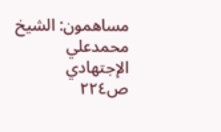مساهمون: الشيخ محمدعلي الإجتهادي
ص٢٢٤